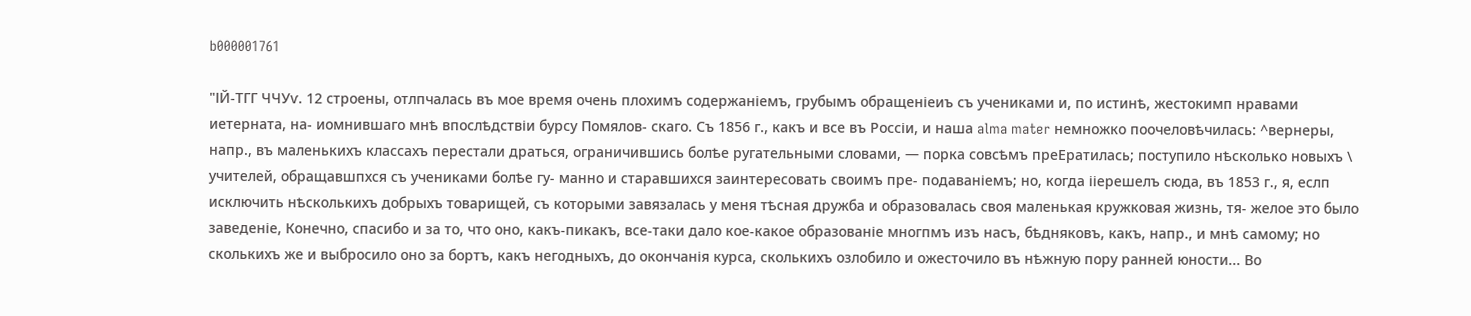b000001761

"ІЙ-ТГГ ЧЧУѵ. 12 строены, отлпчалась въ мое время очень плохимъ содержаніемъ, грубымъ обращеніеиъ съ учениками и, по истинѣ, жестокимп нравами иетерната, на- иомнившаго мнѣ впослѣдствіи бурсу Помялов- скаго. Съ 1856 г., какъ и все въ Россіи, и наша alma mater немножко поочеловѣчилась: ^вернеры, напр., въ маленькихъ классахъ перестали драться, ограничившись болѣе ругательными словами, — порка совсѣмъ преЕратилась; поступило нѣсколько новыхъ \ учителей, обращавшпхся съ учениками болѣе гу- манно и старавшихся заинтересовать своимъ пре- подаваніемъ; но, когда ііерешелъ сюда, въ 1853 г., я, еслп исключить нѣсколькихъ добрыхъ товарищей, съ которыми завязалась у меня тѣсная дружба и образовалась своя маленькая кружковая жизнь, тя- желое это было заведеніе, Конечно, спасибо и за то, что оно, какъ-пикакъ, все-таки дало кое-какое образованіе многпмъ изъ насъ, бѣдняковъ, какъ, напр., и мнѣ самому; но сколькихъ же и выбросило оно за бортъ, какъ негодныхъ, до окончанія курса, сколькихъ озлобило и ожесточило въ нѣжную пору ранней юности... Во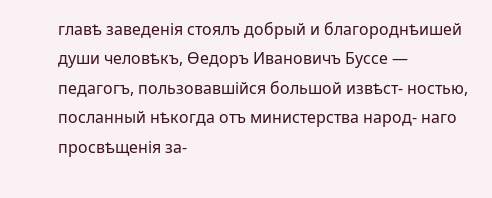главѣ заведенія стоялъ добрый и благороднѣишей души человѣкъ, Ѳедоръ Ивановичъ Буссе — педагогъ, пользовавшійся большой извѣст- ностью, посланный нѣкогда отъ министерства народ- наго просвѣщенія за-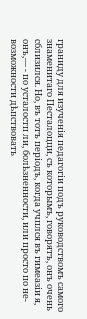граниду для изученія педагогіи подъ руководствомъ самого знаменитаго Песталоцци, съ которымъ, говорятъ, онъ очень сблизился. Но, въ тотъ періодъ, когда учплся въ гимеазіи я, онъ,— - по усталостп ли, болѣзненности, или просто по не- возможности дѣпствовать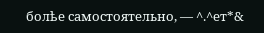болѣе самостоятельно, — ^.^ет*&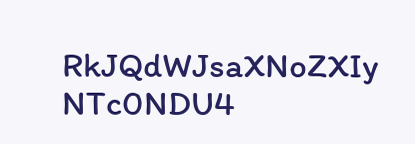RkJQdWJsaXNoZXIy NTc0NDU4